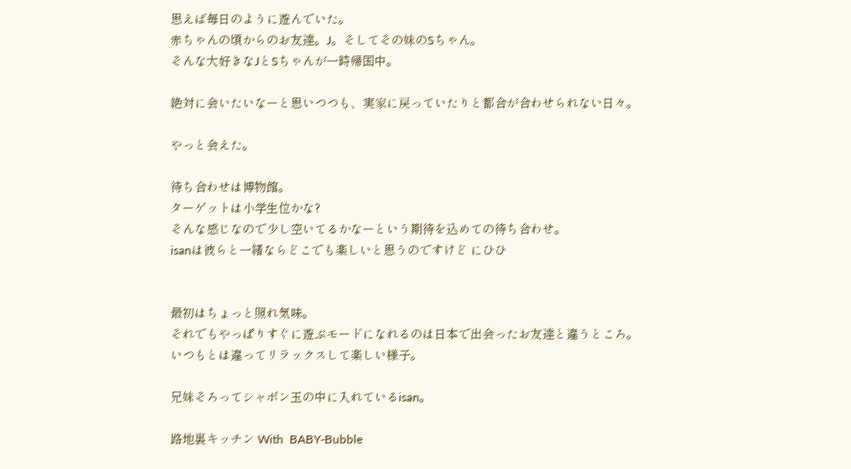思えば毎日のように遊んでいた。
赤ちゃんの頃からのお友達。J。そしてその妹のSちゃん。
そんな大好きなJとSちゃんが一時帰国中。

絶対に会いたいなーと思いつつも、実家に戻っていたりと都合が合わせられない日々。

やっと会えた。

待ち合わせは博物館。
ターゲットは小学生位かな?
そんな感じなので少し空いてるかなーという期待を込めての待ち合わせ。
isanは彼らと一緒ならどこでも楽しいと思うのですけど にひひ


最初はちょっと照れ気味。
それでもやっぱりすぐに遊ぶモードになれるのは日本で出会ったお友達と違うところ。
いつもとは違ってリラックスして楽しい様子。

兄妹そろってシャボン玉の中に入れているisan。

路地裏キッチン With  BABY-Bubble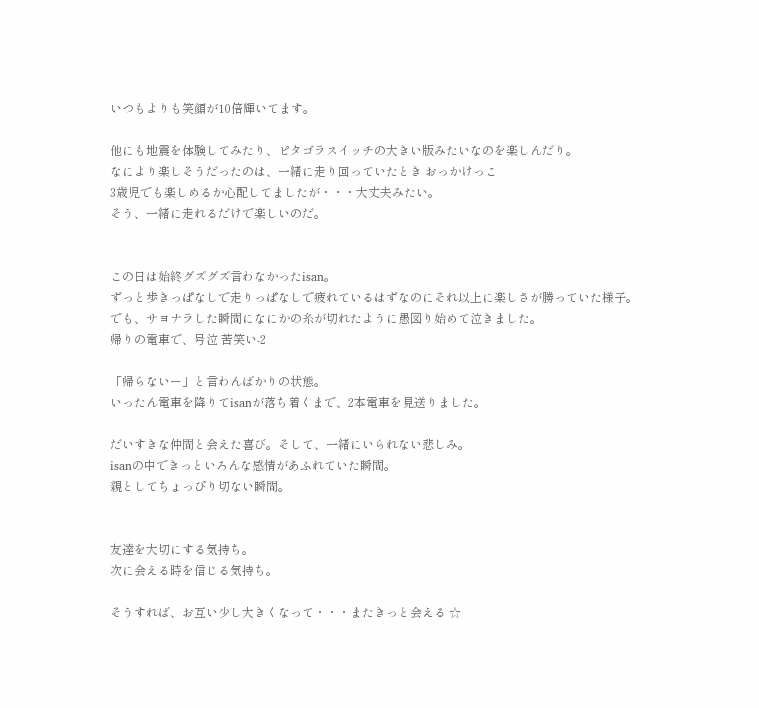いつもよりも笑顔が10倍輝いてます。

他にも地震を体験してみたり、ピタゴラスイッチの大きい版みたいなのを楽しんだり。
なにより楽しそうだったのは、一緒に走り回っていたとき おっかけっこ
3歳児でも楽しめるか心配してましたが・・・大丈夫みたい。
そう、一緒に走れるだけで楽しいのだ。


この日は始終グズグズ言わなかったisan。
ずっと歩きっぱなしで走りっぱなしで疲れているはずなのにそれ以上に楽しさが勝っていた様子。
でも、サヨナラした瞬間になにかの糸が切れたように愚図り始めて泣きました。
帰りの電車で、号泣 苦笑い-2

「帰らないー」と言わんばかりの状態。
いったん電車を降りてisanが落ち着くまで、2本電車を見送りました。

だいすきな仲間と会えた喜び。そして、一緒にいられない悲しみ。
isanの中できっといろんな感情があふれていた瞬間。
親としてちょっぴり切ない瞬間。


友達を大切にする気持ち。
次に会える時を信じる気持ち。

そうすれば、お互い少し大きくなって・・・またきっと会える ☆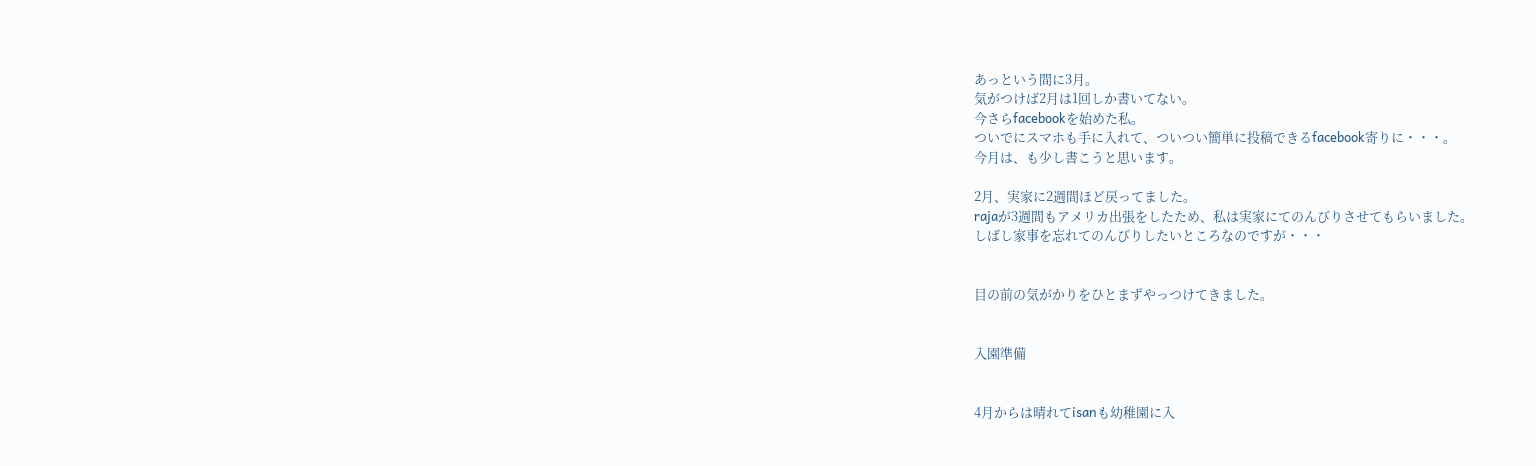あっという間に3月。
気がつけば2月は1回しか書いてない。
今さらfacebookを始めた私。
ついでにスマホも手に入れて、ついつい簡単に投稿できるfacebook寄りに・・・。
今月は、も少し書こうと思います。

2月、実家に2週間ほど戻ってました。
rajaが3週間もアメリカ出張をしたため、私は実家にてのんびりさせてもらいました。
しばし家事を忘れてのんびりしたいところなのですが・・・


目の前の気がかりをひとまずやっつけてきました。


入園準備


4月からは晴れてisanも幼稚園に入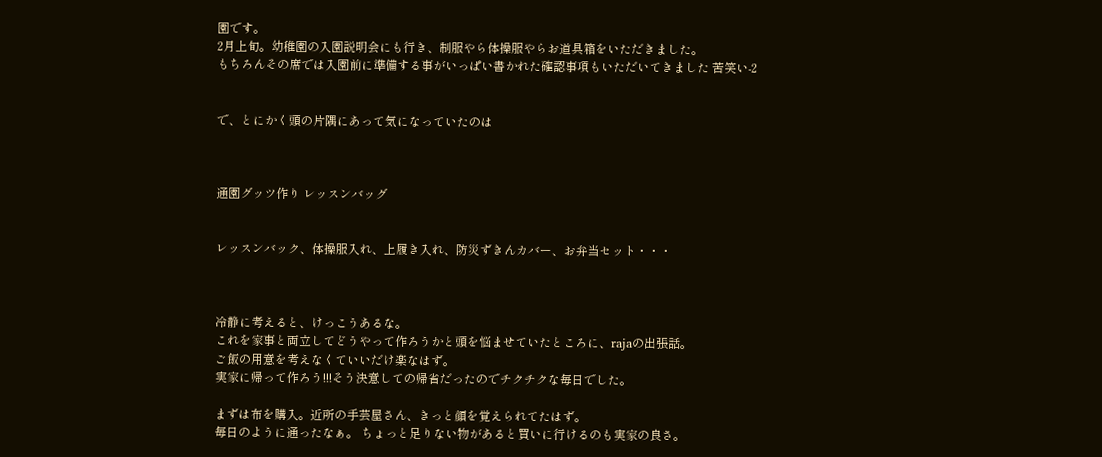園です。
2月上旬。幼稚園の入園説明会にも行き、制服やら体操服やらお道具箱をいただきました。
もちろんその席では入園前に準備する事がいっぱい書かれた確認事項もいただいてきました 苦笑い-2


で、とにかく頭の片隅にあって気になっていたのは



通園グッツ作り レッスンバッグ


レッスンバック、体操服入れ、上履き入れ、防災ずきんカバー、お弁当セット・・・



冷静に考えると、けっこうあるな。
これを家事と両立してどうやって作ろうかと頭を悩ませていたところに、rajaの出張話。
ご飯の用意を考えなくていいだけ楽なはず。
実家に帰って作ろう!!!そう決意しての帰省だったのでチクチクな毎日でした。

まずは布を購入。近所の手芸屋さん、きっと顔を覚えられてたはず。
毎日のように通ったなぁ。 ちょっと足りない物があると買いに行けるのも実家の良さ。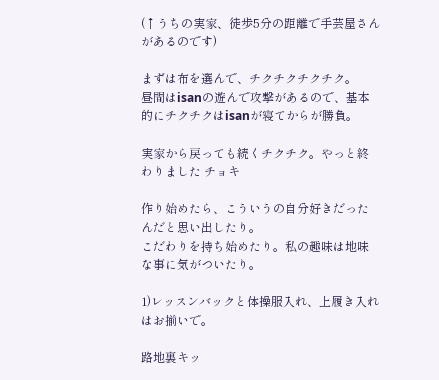(↑うちの実家、徒歩5分の距離で手芸屋さんがあるのです)

まずは布を選んで、チクチクチクチク。
昼間はisanの遊んで攻撃があるので、基本的にチクチクはisanが寝てからが勝負。

実家から戻っても続くチクチク。やっと終わりました チョキ

作り始めたら、こういうの自分好きだったんだと思い出したり。
こだわりを持ち始めたり。私の趣味は地味な事に気がついたり。

1)レッスンバックと体操服入れ、上履き入れはお揃いで。

路地裏キッ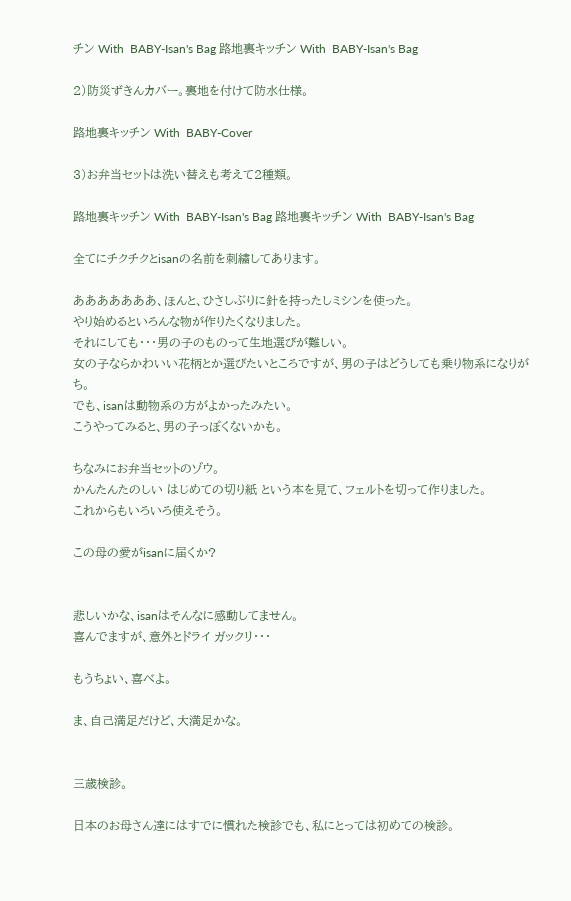チン With  BABY-Isan's Bag 路地裏キッチン With  BABY-Isan's Bag

2)防災ずきんカバー。裏地を付けて防水仕様。

路地裏キッチン With  BABY-Cover

3)お弁当セットは洗い替えも考えて2種類。

路地裏キッチン With  BABY-Isan's Bag 路地裏キッチン With  BABY-Isan's Bag

全てにチクチクとisanの名前を刺繍してあります。

あああああああ、ほんと、ひさしぶりに針を持ったしミシンを使った。
やり始めるといろんな物が作りたくなりました。
それにしても・・・男の子のものって生地選びが難しい。
女の子ならかわいい花柄とか選びたいところですが、男の子はどうしても乗り物系になりがち。
でも、isanは動物系の方がよかったみたい。
こうやってみると、男の子っぽくないかも。

ちなみにお弁当セットのゾウ。
かんたんたのしい はじめての切り紙 という本を見て、フェルトを切って作りました。
これからもいろいろ使えそう。

この母の愛がisanに届くか?


悲しいかな、isanはそんなに感動してません。
喜んでますが、意外とドライ ガックリ・・・

もうちょい、喜べよ。

ま、自己満足だけど、大満足かな。


三歳検診。

日本のお母さん達にはすでに慣れた検診でも、私にとっては初めての検診。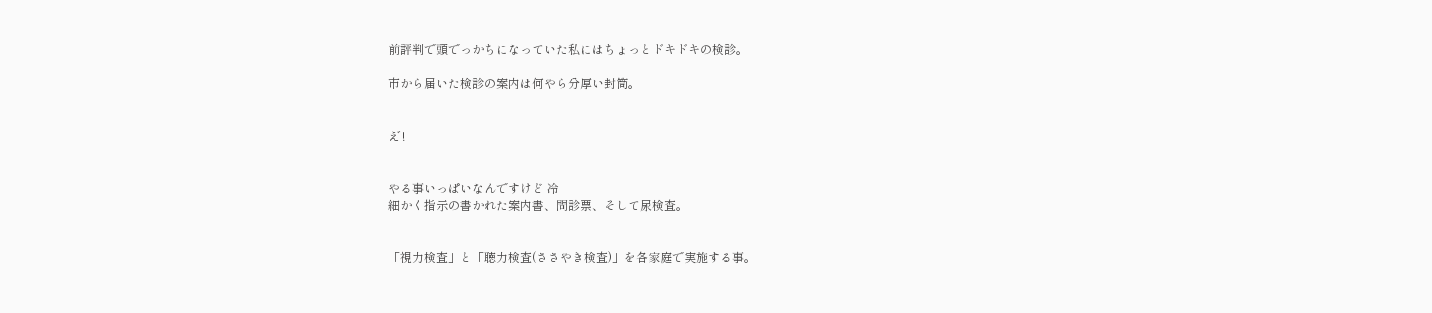前評判で頭でっかちになっていた私にはちょっとドキドキの検診。

市から届いた検診の案内は何やら分厚い封筒。


え゛!


やる事いっぱいなんですけど 冷
細かく指示の書かれた案内書、問診票、そして尿検査。


「視力検査」と「聴力検査(ささやき検査)」を各家庭で実施する事。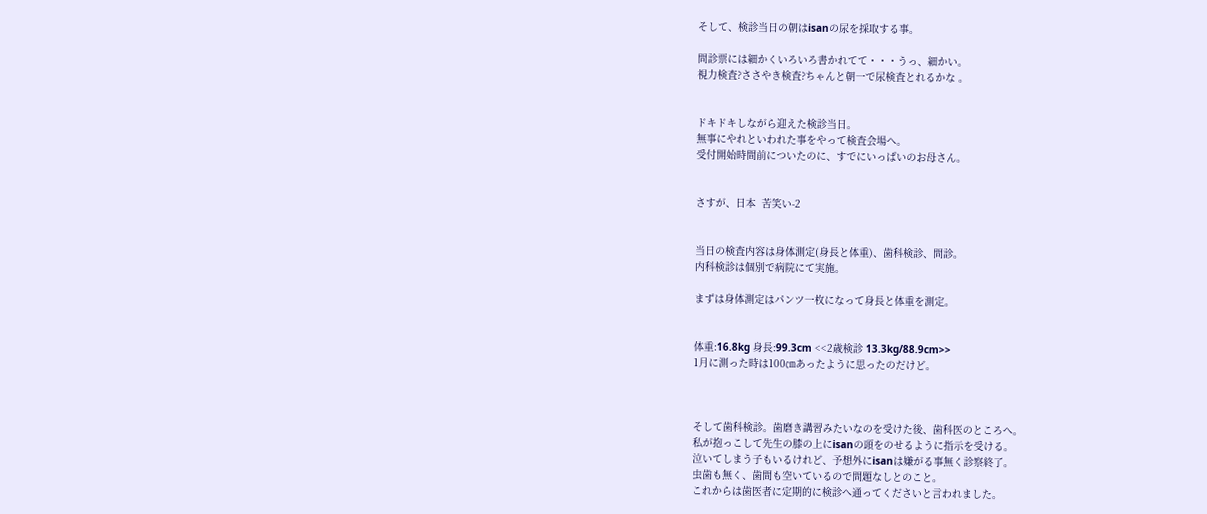そして、検診当日の朝はisanの尿を採取する事。

問診票には細かくいろいろ書かれてて・・・うっ、細かい。
視力検査?ささやき検査?ちゃんと朝一で尿検査とれるかな 。


ドキドキしながら迎えた検診当日。
無事にやれといわれた事をやって検査会場へ。
受付開始時間前についたのに、すでにいっぱいのお母さん。


さすが、日本  苦笑い-2


当日の検査内容は身体測定(身長と体重)、歯科検診、問診。
内科検診は個別で病院にて実施。

まずは身体測定はパンツ一枚になって身長と体重を測定。


体重:16.8kg 身長:99.3cm <<2歳検診 13.3kg/88.9cm>>
1月に測った時は100㎝あったように思ったのだけど。



そして歯科検診。歯磨き講習みたいなのを受けた後、歯科医のところへ。
私が抱っこして先生の膝の上にisanの頭をのせるように指示を受ける。
泣いてしまう子もいるけれど、予想外にisanは嫌がる事無く診察終了。
虫歯も無く、歯間も空いているので問題なしとのこと。
これからは歯医者に定期的に検診へ通ってくださいと言われました。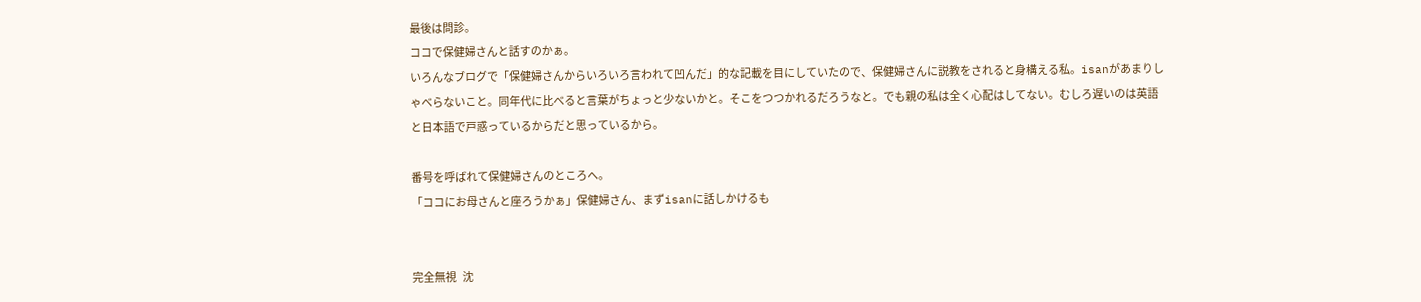最後は問診。
ココで保健婦さんと話すのかぁ。
いろんなブログで「保健婦さんからいろいろ言われて凹んだ」的な記載を目にしていたので、保健婦さんに説教をされると身構える私。isanがあまりしゃべらないこと。同年代に比べると言葉がちょっと少ないかと。そこをつつかれるだろうなと。でも親の私は全く心配はしてない。むしろ遅いのは英語と日本語で戸惑っているからだと思っているから。

番号を呼ばれて保健婦さんのところへ。
「ココにお母さんと座ろうかぁ」保健婦さん、まずisanに話しかけるも


完全無視   沈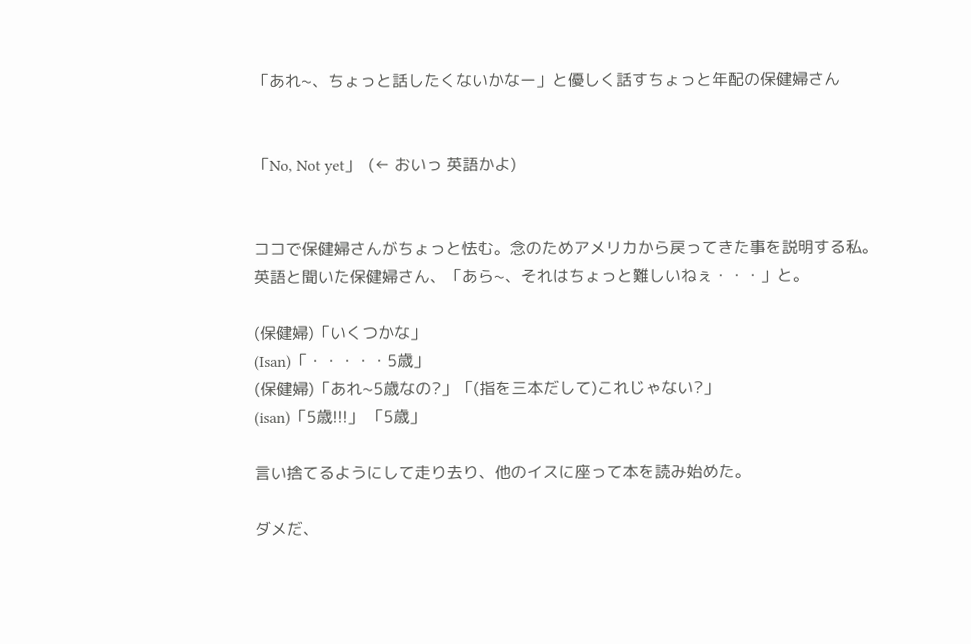「あれ~、ちょっと話したくないかなー」と優しく話すちょっと年配の保健婦さん


「No, Not yet」  (← おいっ 英語かよ)


ココで保健婦さんがちょっと怯む。念のためアメリカから戻ってきた事を説明する私。
英語と聞いた保健婦さん、「あら~、それはちょっと難しいねぇ・・・」と。

(保健婦)「いくつかな」
(Isan)「・・・・・5歳」
(保健婦)「あれ~5歳なの?」「(指を三本だして)これじゃない?」
(isan)「5歳!!!」 「5歳」

言い捨てるようにして走り去り、他のイスに座って本を読み始めた。

ダメだ、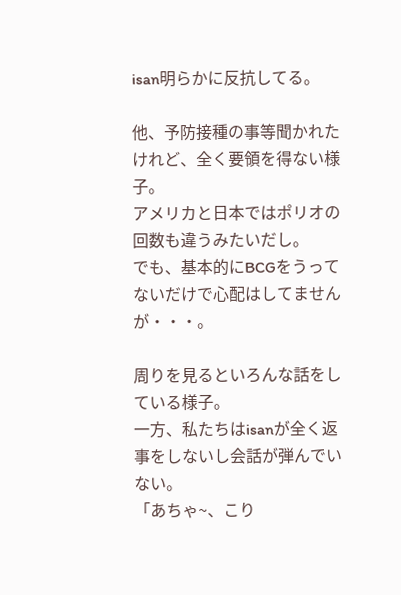isan明らかに反抗してる。

他、予防接種の事等聞かれたけれど、全く要領を得ない様子。
アメリカと日本ではポリオの回数も違うみたいだし。
でも、基本的にBCGをうってないだけで心配はしてませんが・・・。

周りを見るといろんな話をしている様子。
一方、私たちはisanが全く返事をしないし会話が弾んでいない。
「あちゃ~、こり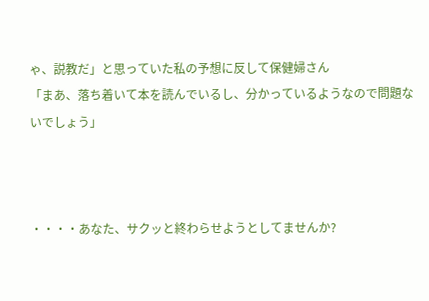ゃ、説教だ」と思っていた私の予想に反して保健婦さん
「まあ、落ち着いて本を読んでいるし、分かっているようなので問題ないでしょう」



・・・・あなた、サクッと終わらせようとしてませんか?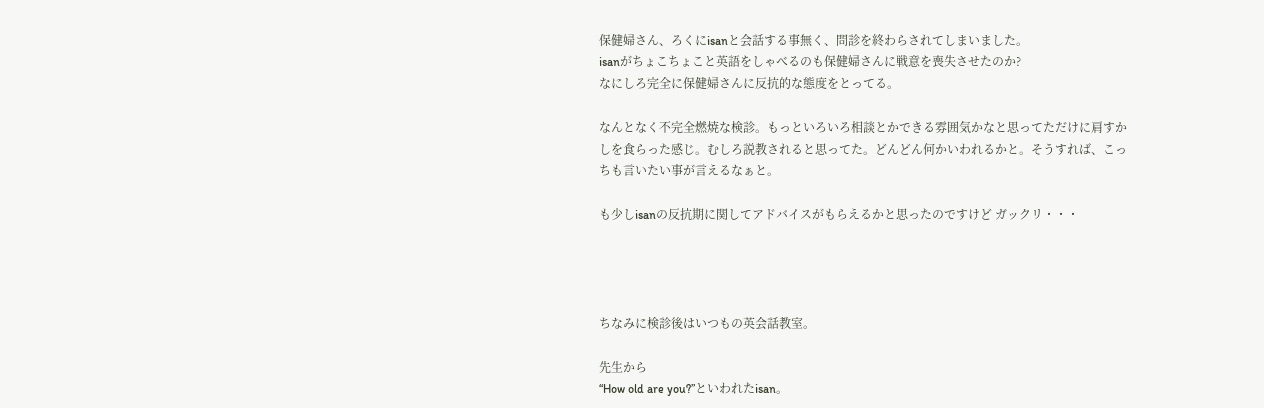保健婦さん、ろくにisanと会話する事無く、問診を終わらされてしまいました。
isanがちょこちょこと英語をしゃべるのも保健婦さんに戦意を喪失させたのか?
なにしろ完全に保健婦さんに反抗的な態度をとってる。

なんとなく不完全燃焼な検診。もっといろいろ相談とかできる雰囲気かなと思ってただけに肩すかしを食らった感じ。むしろ説教されると思ってた。どんどん何かいわれるかと。そうすれば、こっちも言いたい事が言えるなぁと。

も少しisanの反抗期に関してアドバイスがもらえるかと思ったのですけど ガックリ・・・




ちなみに検診後はいつもの英会話教室。

先生から
“How old are you?”といわれたisan。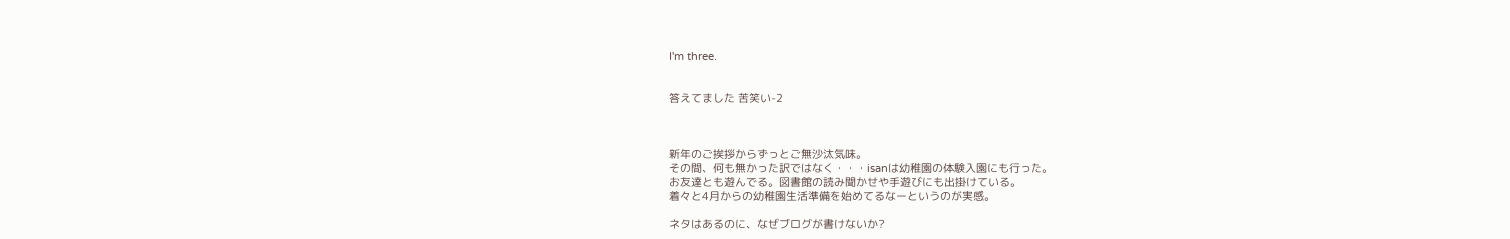I'm three.


答えてました 苦笑い-2



新年のご挨拶からずっとご無沙汰気味。
その間、何も無かった訳ではなく・・・isanは幼稚園の体験入園にも行った。
お友達とも遊んでる。図書館の読み聞かせや手遊びにも出掛けている。
着々と4月からの幼稚園生活準備を始めてるなーというのが実感。

ネタはあるのに、なぜブログが書けないか?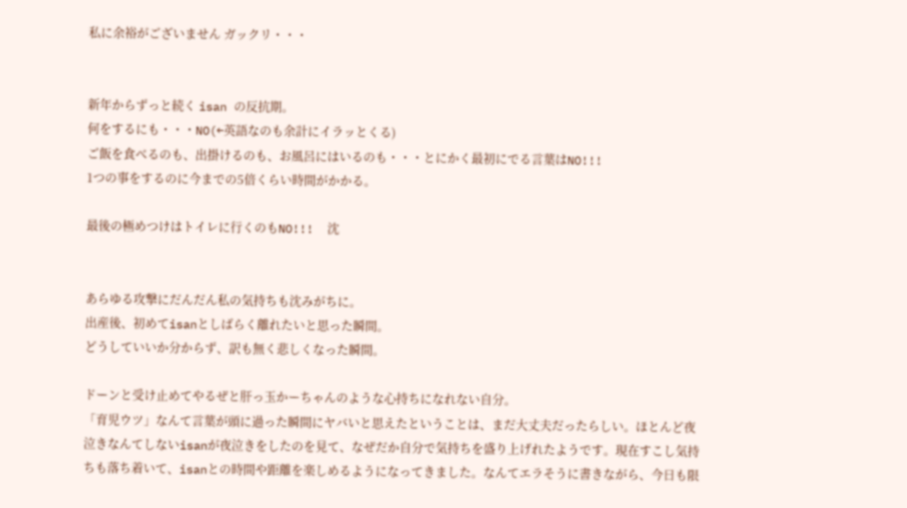私に余裕がございません ガックリ・・・


新年からずっと続く isan の反抗期。
何をするにも・・・NO(←英語なのも余計にイラッとくる)
ご飯を食べるのも、出掛けるのも、お風呂にはいるのも・・・とにかく最初にでる言葉はNO!!!
1つの事をするのに今までの5倍くらい時間がかかる。

最後の極めつけはトイレに行くのもNO!!!  沈


あらゆる攻撃にだんだん私の気持ちも沈みがちに。
出産後、初めてisanとしばらく離れたいと思った瞬間。
どうしていいか分からず、訳も無く悲しくなった瞬間。

ドーンと受け止めてやるぜと肝っ玉かーちゃんのような心持ちになれない自分。
「育児ウツ」なんて言葉が頭に過った瞬間にヤバいと思えたということは、まだ大丈夫だったらしい。ほとんど夜泣きなんてしないisanが夜泣きをしたのを見て、なぜだか自分で気持ちを盛り上げれたようです。現在すこし気持ちも落ち着いて、isanとの時間や距離を楽しめるようになってきました。なんてエラそうに書きながら、今日も限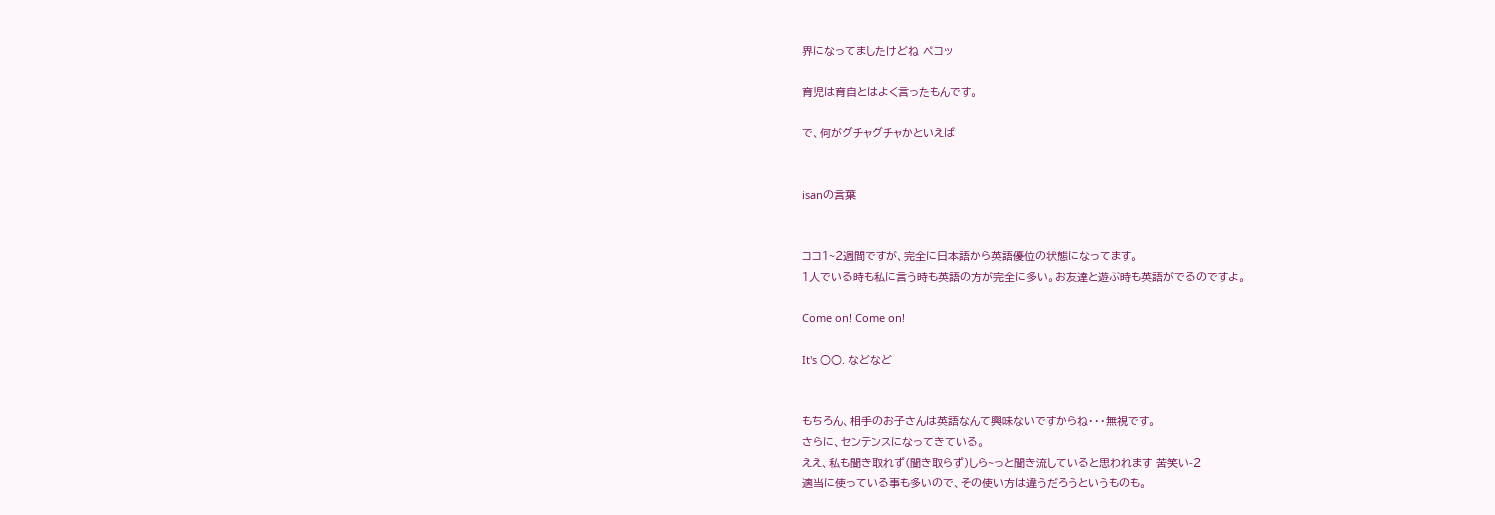界になってましたけどね ペコッ

育児は育自とはよく言ったもんです。

で、何がグチャグチャかといえば


isanの言葉


ココ1~2週間ですが、完全に日本語から英語優位の状態になってます。
1人でいる時も私に言う時も英語の方が完全に多い。お友達と遊ぶ時も英語がでるのですよ。

Come on! Come on!

It's ○○. などなど


もちろん、相手のお子さんは英語なんて興味ないですからね・・・無視です。
さらに、センテンスになってきている。
ええ、私も聞き取れず(聞き取らず)しら~っと聞き流していると思われます 苦笑い-2
適当に使っている事も多いので、その使い方は違うだろうというものも。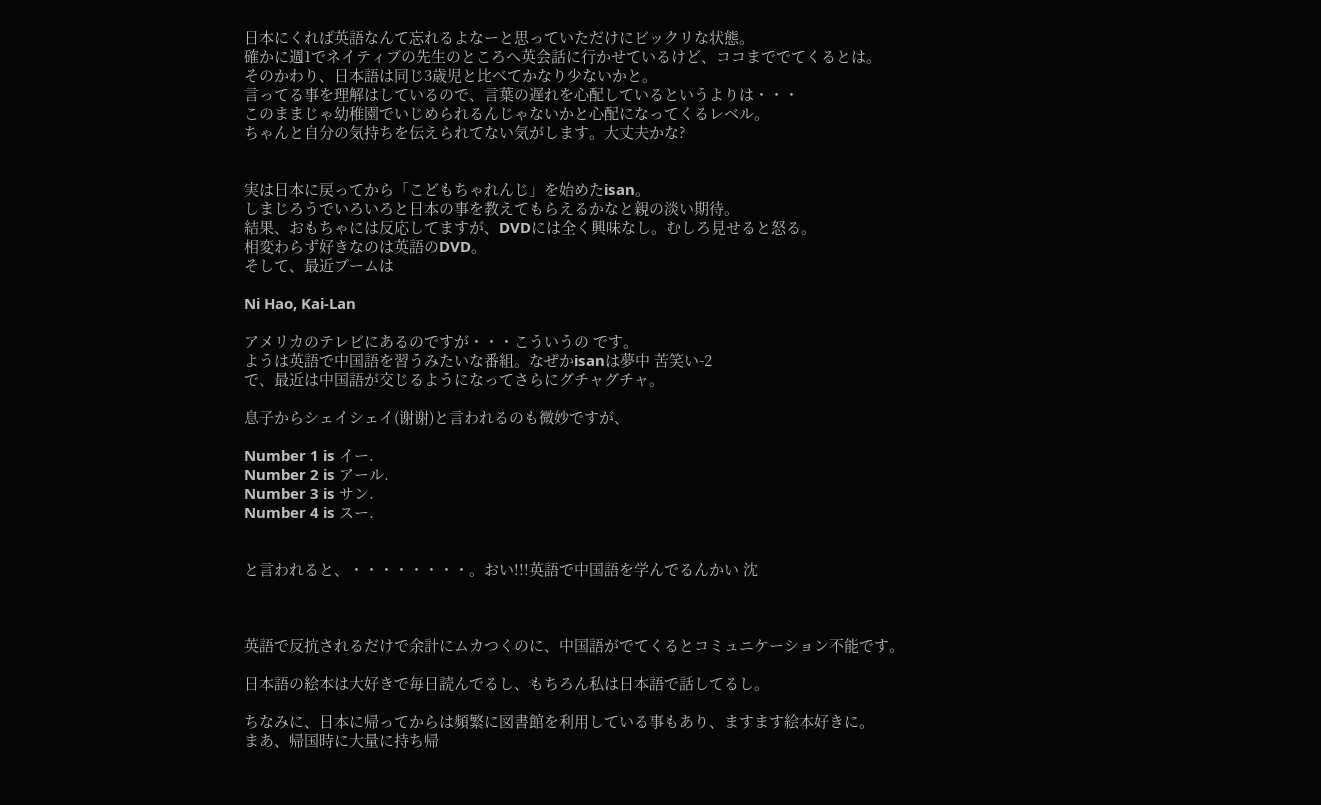日本にくれば英語なんて忘れるよなーと思っていただけにビックリな状態。
確かに週1でネイティブの先生のところへ英会話に行かせているけど、ココまででてくるとは。
そのかわり、日本語は同じ3歳児と比べてかなり少ないかと。
言ってる事を理解はしているので、言葉の遅れを心配しているというよりは・・・
このままじゃ幼稚園でいじめられるんじゃないかと心配になってくるレベル。
ちゃんと自分の気持ちを伝えられてない気がします。大丈夫かな?


実は日本に戻ってから「こどもちゃれんじ」を始めたisan。
しまじろうでいろいろと日本の事を教えてもらえるかなと親の淡い期待。
結果、おもちゃには反応してますが、DVDには全く興味なし。むしろ見せると怒る。
相変わらず好きなのは英語のDVD。
そして、最近ブームは

Ni Hao, Kai-Lan

アメリカのテレビにあるのですが・・・こういうの です。
ようは英語で中国語を習うみたいな番組。なぜかisanは夢中 苦笑い-2
で、最近は中国語が交じるようになってさらにグチャグチャ。

息子からシェイシェイ(谢谢)と言われるのも微妙ですが、

Number 1 is イー.
Number 2 is アール.
Number 3 is サン.
Number 4 is スー.


と言われると、・・・・・・・・。おい!!!英語で中国語を学んでるんかい 沈



英語で反抗されるだけで余計にムカつくのに、中国語がでてくるとコミュニケーション不能です。

日本語の絵本は大好きで毎日読んでるし、もちろん私は日本語で話してるし。

ちなみに、日本に帰ってからは頻繁に図書館を利用している事もあり、ますます絵本好きに。
まあ、帰国時に大量に持ち帰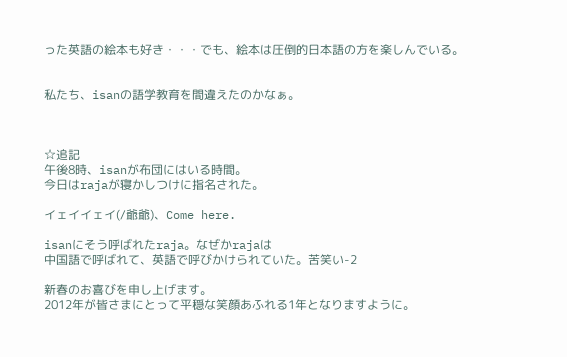った英語の絵本も好き・・・でも、絵本は圧倒的日本語の方を楽しんでいる。


私たち、isanの語学教育を間違えたのかなぁ。



☆追記
午後8時、isanが布団にはいる時間。
今日はrajaが寝かしつけに指名された。

イェイイェイ(/爺爺)、Come here.

isanにそう呼ばれたraja。なぜかrajaは
中国語で呼ばれて、英語で呼びかけられていた。苦笑い-2

新春のお喜びを申し上げます。
2012年が皆さまにとって平穏な笑顔あふれる1年となりますように。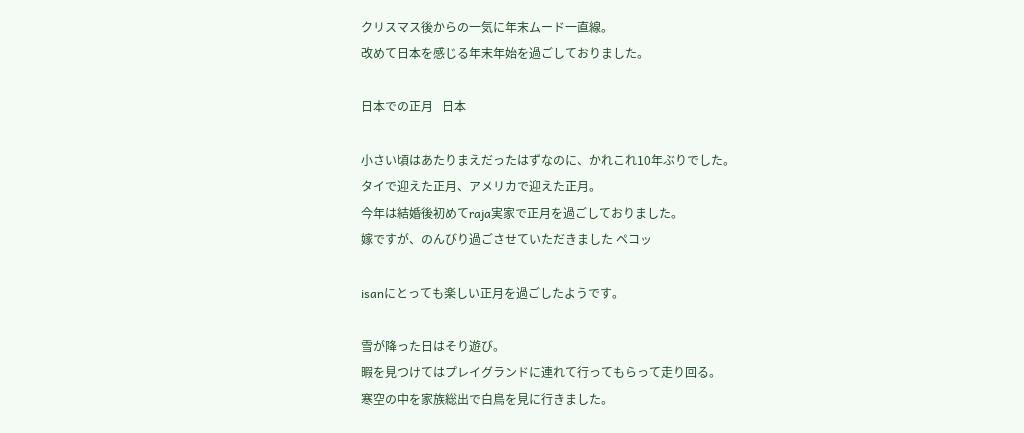クリスマス後からの一気に年末ムード一直線。
改めて日本を感じる年末年始を過ごしておりました。

日本での正月   日本

小さい頃はあたりまえだったはずなのに、かれこれ10年ぶりでした。
タイで迎えた正月、アメリカで迎えた正月。
今年は結婚後初めてraja実家で正月を過ごしておりました。
嫁ですが、のんびり過ごさせていただきました ペコッ

isanにとっても楽しい正月を過ごしたようです。

雪が降った日はそり遊び。
暇を見つけてはプレイグランドに連れて行ってもらって走り回る。
寒空の中を家族総出で白鳥を見に行きました。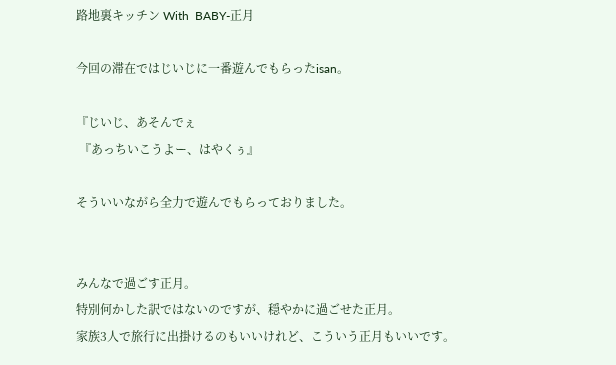路地裏キッチン With  BABY-正月

今回の滞在ではじいじに一番遊んでもらったisan。

『じいじ、あそんでぇ
 『あっちいこうよー、はやくぅ』

そういいながら全力で遊んでもらっておりました。


みんなで過ごす正月。
特別何かした訳ではないのですが、穏やかに過ごせた正月。
家族3人で旅行に出掛けるのもいいけれど、こういう正月もいいです。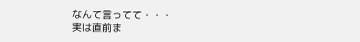なんて言ってて・・・
実は直前ま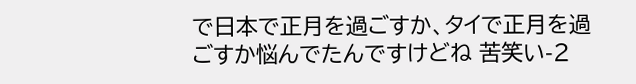で日本で正月を過ごすか、タイで正月を過ごすか悩んでたんですけどね 苦笑い-2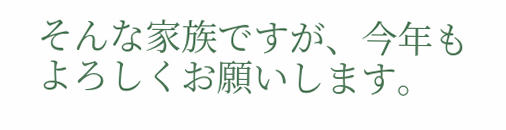そんな家族ですが、今年もよろしくお願いします。